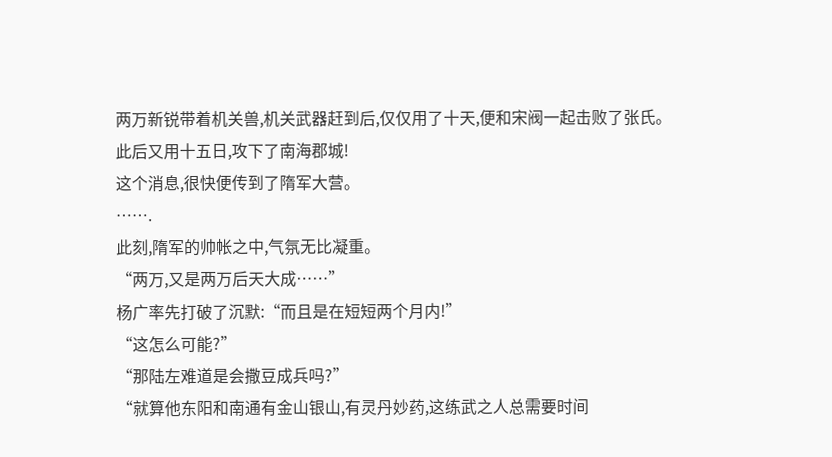两万新锐带着机关兽,机关武器赶到后,仅仅用了十天,便和宋阀一起击败了张氏。
此后又用十五日,攻下了南海郡城!
这个消息,很快便传到了隋军大营。
…….
此刻,隋军的帅帐之中,气氛无比凝重。
“两万,又是两万后天大成……”
杨广率先打破了沉默:“而且是在短短两个月内!”
“这怎么可能?”
“那陆左难道是会撒豆成兵吗?”
“就算他东阳和南通有金山银山,有灵丹妙药,这练武之人总需要时间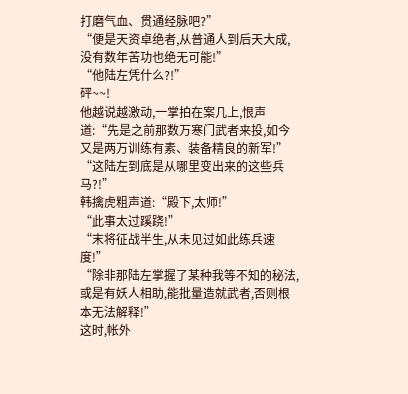打磨气血、贯通经脉吧?”
“便是天资卓绝者,从普通人到后天大成,没有数年苦功也绝无可能!”
“他陆左凭什么?!”
砰~~!
他越说越激动,一掌拍在案几上,恨声道:“先是之前那数万寒门武者来投,如今又是两万训练有素、装备精良的新军!”
“这陆左到底是从哪里变出来的这些兵马?!”
韩擒虎粗声道:“殿下,太师!”
“此事太过蹊跷!”
“末将征战半生,从未见过如此练兵速度!”
“除非那陆左掌握了某种我等不知的秘法,或是有妖人相助,能批量造就武者,否则根本无法解释!”
这时,帐外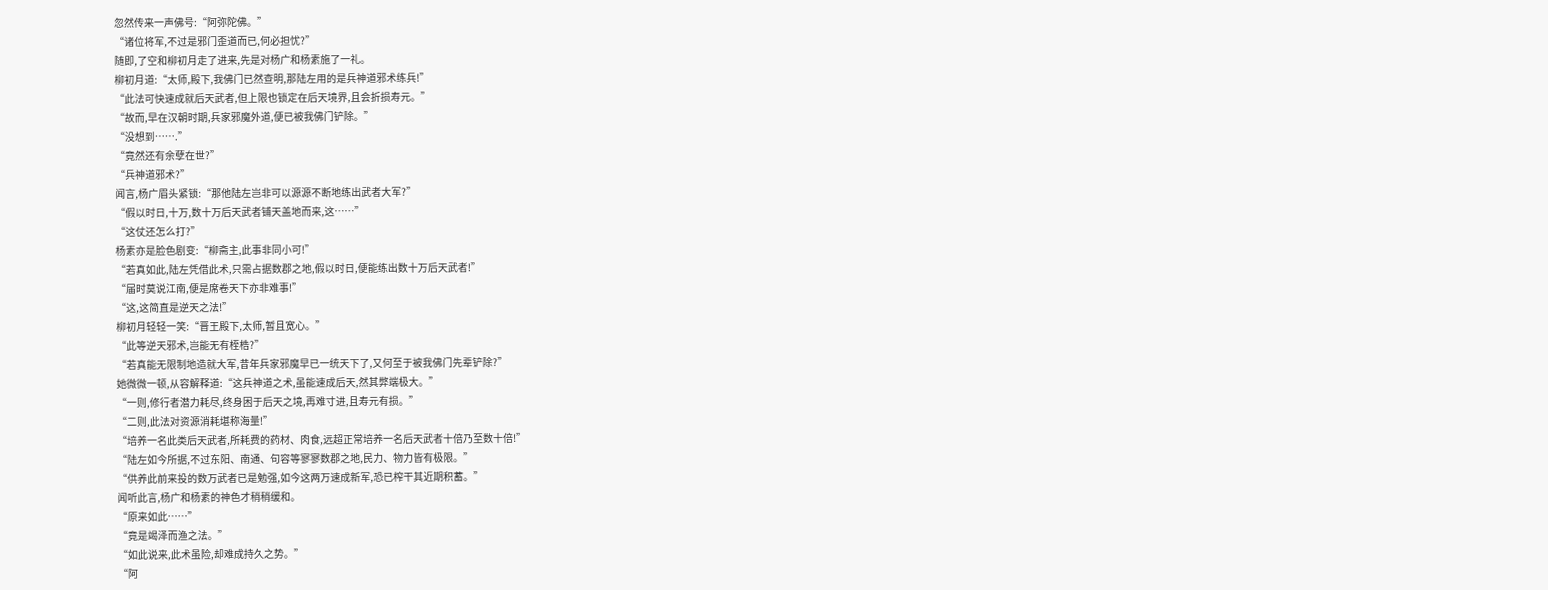忽然传来一声佛号:“阿弥陀佛。”
“诸位将军,不过是邪门歪道而已,何必担忧?”
随即,了空和柳初月走了进来,先是对杨广和杨素施了一礼。
柳初月道:“太师,殿下,我佛门已然查明,那陆左用的是兵神道邪术练兵!”
“此法可快速成就后天武者,但上限也锁定在后天境界,且会折损寿元。”
“故而,早在汉朝时期,兵家邪魔外道,便已被我佛门铲除。”
“没想到…….”
“竟然还有余孽在世?”
“兵神道邪术?”
闻言,杨广眉头紧锁:“那他陆左岂非可以源源不断地练出武者大军?”
“假以时日,十万,数十万后天武者铺天盖地而来,这……”
“这仗还怎么打?”
杨素亦是脸色剧变:“柳斋主,此事非同小可!”
“若真如此,陆左凭借此术,只需占据数郡之地,假以时日,便能练出数十万后天武者!”
“届时莫说江南,便是席卷天下亦非难事!”
“这,这简直是逆天之法!”
柳初月轻轻一笑:“晋王殿下,太师,暂且宽心。”
“此等逆天邪术,岂能无有桎梏?”
“若真能无限制地造就大军,昔年兵家邪魔早已一统天下了,又何至于被我佛门先辈铲除?”
她微微一顿,从容解释道:“这兵神道之术,虽能速成后天,然其弊端极大。”
“一则,修行者潜力耗尽,终身困于后天之境,再难寸进,且寿元有损。”
“二则,此法对资源消耗堪称海量!”
“培养一名此类后天武者,所耗费的药材、肉食,远超正常培养一名后天武者十倍乃至数十倍!”
“陆左如今所据,不过东阳、南通、句容等寥寥数郡之地,民力、物力皆有极限。”
“供养此前来投的数万武者已是勉强,如今这两万速成新军,恐已榨干其近期积蓄。”
闻听此言,杨广和杨素的神色才稍稍缓和。
“原来如此……”
“竟是竭泽而渔之法。”
“如此说来,此术虽险,却难成持久之势。”
“阿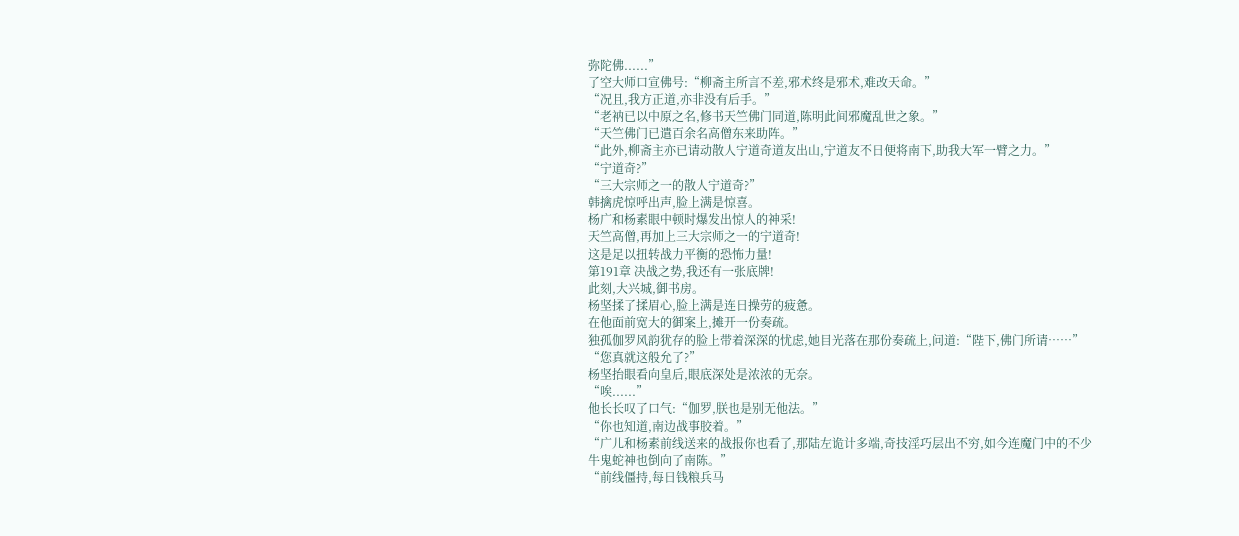弥陀佛......”
了空大师口宣佛号:“柳斋主所言不差,邪术终是邪术,难改天命。”
“况且,我方正道,亦非没有后手。”
“老衲已以中原之名,修书天竺佛门同道,陈明此间邪魔乱世之象。”
“天竺佛门已遣百余名高僧东来助阵。”
“此外,柳斋主亦已请动散人宁道奇道友出山,宁道友不日便将南下,助我大军一臂之力。”
“宁道奇?”
“三大宗师之一的散人宁道奇?”
韩擒虎惊呼出声,脸上满是惊喜。
杨广和杨素眼中顿时爆发出惊人的神采!
天竺高僧,再加上三大宗师之一的宁道奇!
这是足以扭转战力平衡的恐怖力量!
第191章 决战之势,我还有一张底牌!
此刻,大兴城,御书房。
杨坚揉了揉眉心,脸上满是连日操劳的疲惫。
在他面前宽大的御案上,摊开一份奏疏。
独孤伽罗风韵犹存的脸上带着深深的忧虑,她目光落在那份奏疏上,问道:“陛下,佛门所请……”
“您真就这般允了?”
杨坚抬眼看向皇后,眼底深处是浓浓的无奈。
“唉......”
他长长叹了口气:“伽罗,朕也是别无他法。”
“你也知道,南边战事胶着。”
“广儿和杨素前线送来的战报你也看了,那陆左诡计多端,奇技淫巧层出不穷,如今连魔门中的不少牛鬼蛇神也倒向了南陈。”
“前线僵持,每日钱粮兵马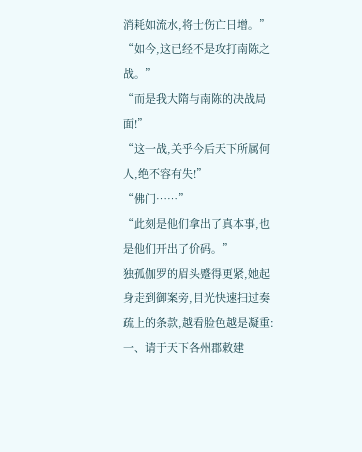消耗如流水,将士伤亡日增。”
“如今,这已经不是攻打南陈之战。”
“而是我大隋与南陈的决战局面!”
“这一战,关乎今后天下所属何人,绝不容有失!”
“佛门……”
“此刻是他们拿出了真本事,也是他们开出了价码。”
独孤伽罗的眉头蹙得更紧,她起身走到御案旁,目光快速扫过奏疏上的条款,越看脸色越是凝重:
一、请于天下各州郡敕建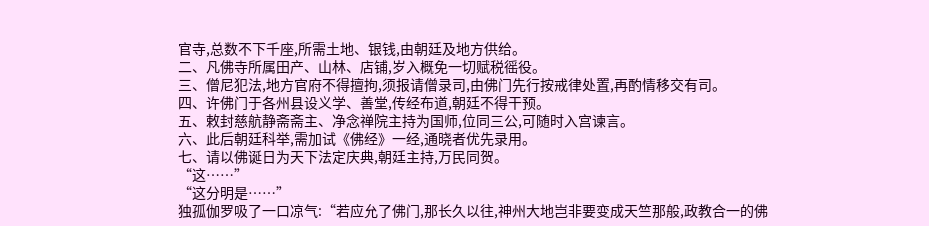官寺,总数不下千座,所需土地、银钱,由朝廷及地方供给。
二、凡佛寺所属田产、山林、店铺,岁入概免一切赋税徭役。
三、僧尼犯法,地方官府不得擅拘,须报请僧录司,由佛门先行按戒律处置,再酌情移交有司。
四、许佛门于各州县设义学、善堂,传经布道,朝廷不得干预。
五、敕封慈航静斋斋主、净念禅院主持为国师,位同三公,可随时入宫谏言。
六、此后朝廷科举,需加试《佛经》一经,通晓者优先录用。
七、请以佛诞日为天下法定庆典,朝廷主持,万民同贺。
“这……”
“这分明是……”
独孤伽罗吸了一口凉气:“若应允了佛门,那长久以往,神州大地岂非要变成天竺那般,政教合一的佛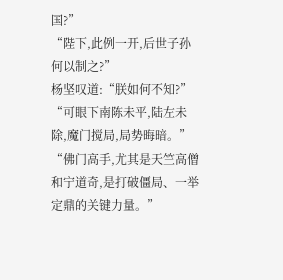国?”
“陛下,此例一开,后世子孙何以制之?”
杨坚叹道:“朕如何不知?”
“可眼下南陈未平,陆左未除,魔门搅局,局势晦暗。”
“佛门高手,尤其是天竺高僧和宁道奇,是打破僵局、一举定鼎的关键力量。”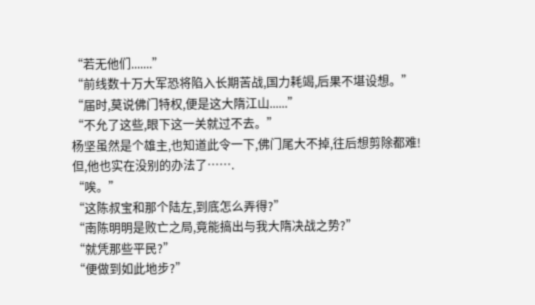“若无他们.......”
“前线数十万大军恐将陷入长期苦战,国力耗竭,后果不堪设想。”
“届时,莫说佛门特权,便是这大隋江山......”
“不允了这些,眼下这一关就过不去。”
杨坚虽然是个雄主,也知道此令一下,佛门尾大不掉,往后想剪除都难!
但,他也实在没别的办法了…….
“唉。”
“这陈叔宝和那个陆左,到底怎么弄得?”
“南陈明明是败亡之局,竟能搞出与我大隋决战之势?”
“就凭那些平民?”
“便做到如此地步?”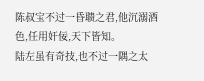陈叔宝不过一昏聩之君,他沉溺酒色,任用奸佞,天下皆知。
陆左虽有奇技,也不过一隅之太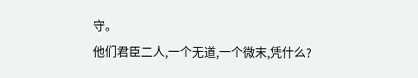守。
他们君臣二人,一个无道,一个微末,凭什么?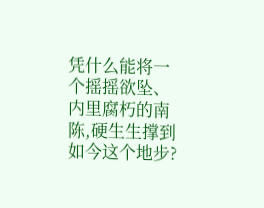凭什么能将一个摇摇欲坠、内里腐朽的南陈,硬生生撑到如今这个地步?